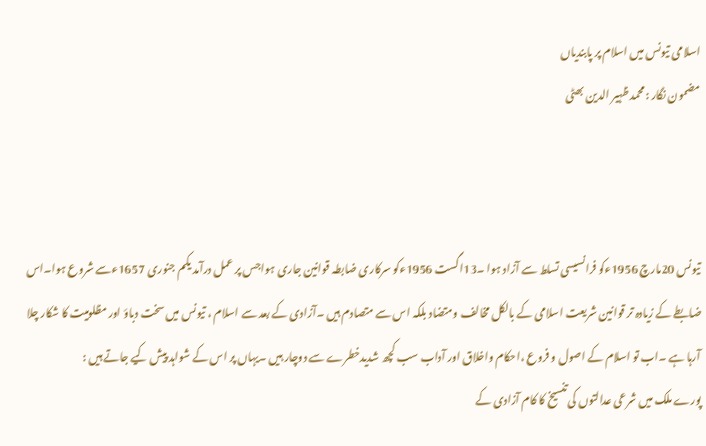اسلامی تیونس میں اسلام پر پابندیاں
مضمون نگار :محمد ظہیر الدین بھٹی



تیونس 20مارچ 1956ءکو فرانسیسی تسلط سے آزاد ہوا ۔13اگست 1956ءکو سرکاری ضابطہ قوانین جاری ہواجس پر عمل درآمد یکم جنوری 1657ءسے شروع ہوا۔اس ضابطے کے زیادہ تر قوانین شریعت اسلامی کے بالکل مخالف ومتضاد بلکہ اس سے متصادم ہیں ۔آزادی کے بعد سے اسلام ، تیونس میں سخت دباؤ اور مظلومیت کا شکار چلا آرہا ہے ۔اب تو اسلام کے اصول و فروع ،احکام واخلاق اور آداب سب کچھ شدیدخطرے سے دوچار ہیں ۔یہاں پر اس کے شواہد پیش کیے جاتے ہیں :
پورے ملک میں شرعی عدالتوں کی تنسیخ کا کام آزادی کے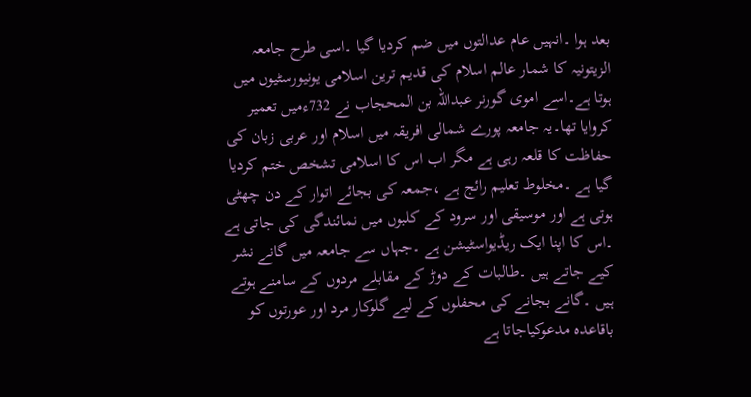بعد ہوا ۔انہیں عام عدالتوں میں ضم کردیا گیا ۔اسی طرح جامعہ الزیتونیہ کا شمار عالم اسلام کی قدیم ترین اسلامی یونیورسٹیوں میں ہوتا ہے۔اسے اموی گورنر عبداللہ بن المحجاب نے 732ءمیں تعمیر کروایا تھا۔یہ جامعہ پورے شمالی افریقہ میں اسلام اور عربی زبان کی حفاظت کا قلعہ رہی ہے مگر اب اس کا اسلامی تشخص ختم کردیا گیا ہے ۔مخلوط تعلیم رائج ہے ،جمعہ کی بجائے اتوار کے دن چھٹی ہوتی ہے اور موسیقی اور سرود کے کلبوں میں نمائندگی کی جاتی ہے ۔اس کا اپنا ایک ریڈیواسٹیشن ہے ۔جہاں سے جامعہ میں گانے نشر کیے جاتے ہیں ۔طالبات کے دوڑ کے مقابلے مردوں کے سامنے ہوتے ہیں ۔گانے بجانے کی محفلوں کے لیے گلوکار مرد اور عورتوں کو باقاعدہ مدعوکیاجاتا ہے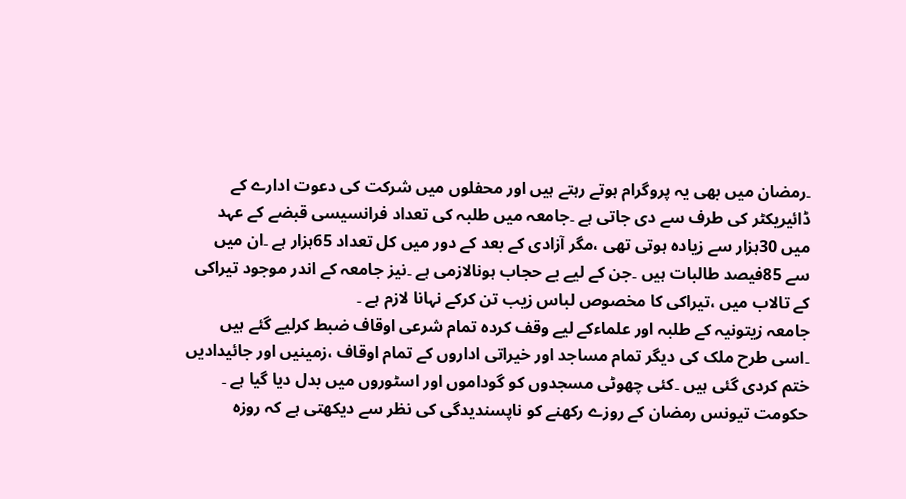۔رمضان میں بھی یہ پروگرام ہوتے رہتے ہیں اور محفلوں میں شرکت کی دعوت ادارے کے ڈائیریکٹر کی طرف سے دی جاتی ہے ۔جامعہ میں طلبہ کی تعداد فرانسیسی قبضے کے عہد میں 30ہزار سے زیادہ ہوتی تھی ،مگر آزادی کے بعد کے دور میں کل تعداد 65ہزار ہے ۔ان میں سے 85فیصد طالبات ہیں ۔جن کے لیے بے حجاب ہونالازمی ہے ۔نیز جامعہ کے اندر موجود تیراکی کے تالاب میں ،تیراکی کا مخصوص لباس زیب تن کرکے نہانا لازم ہے ۔
جامعہ زیتونیہ کے طلبہ اور علماءکے لیے وقف کردہ تمام شرعی اوقاف ضبط کرلیے گئے ہیں ۔اسی طرح ملک کی دیگر تمام مساجد اور خیراتی اداروں کے تمام اوقاف ،زمینیں اور جائیدادیں ختم کردی گئی ہیں ۔کئی چھوٹی مسجدوں کو گوداموں اور اسٹوروں میں بدل دیا گیا ہے ۔
حکومت تیونس رمضان کے روزے رکھنے کو ناپسندیدگی کی نظر سے دیکھتی ہے کہ روزہ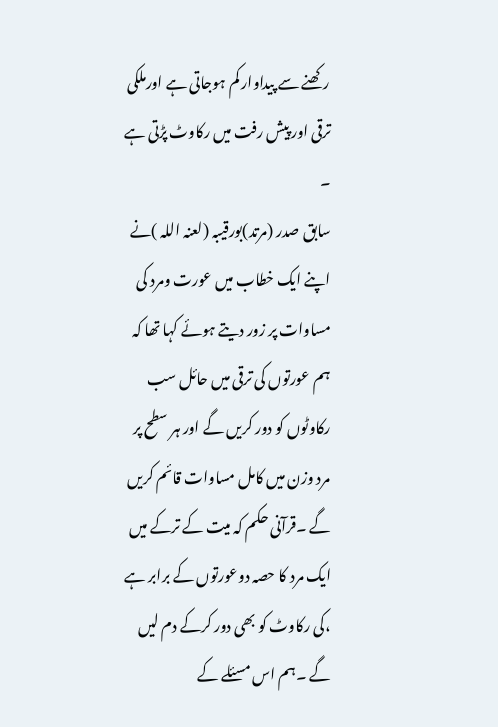رکھنے سے پیداوار کم ہوجاتی ہے اورملکی ترقی اور پیش رفت میں رکاوٹ پڑتی ہے ۔
سابق صدر (مرتد)بورقیبہ (لعنہ اللہ )نے اپنے ایک خطاب میں عورت ومرد کی مساوات پر زور دیتے ہوئے کہا تھا کہ ہم عورتوں کی ترقی میں حائل سب رکاوٹوں کو دور کریں گے اور ہر سطح پر مرد وزن میں کامل مساوات قائم کریں گے ۔قرآنی حکم کہ میت کے ترکے میں ایک مرد کا حصہ دوعورتوں کے برابر ہے ،کی رکاوٹ کو بھی دور کرکے دم لیں گے ۔ہم اس مسئلے کے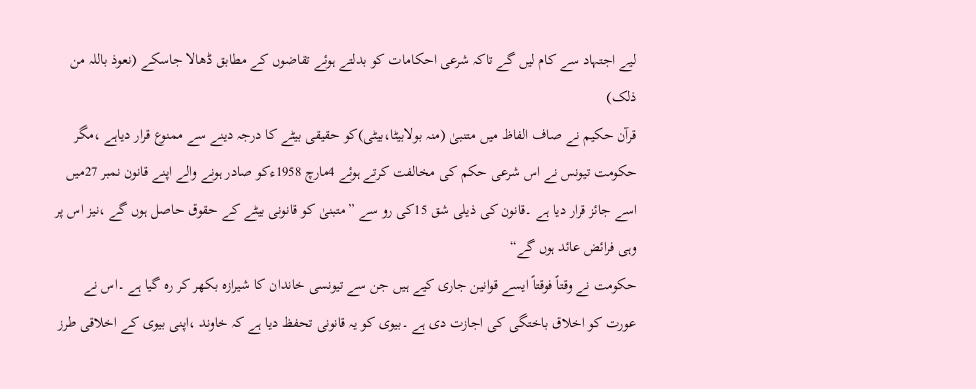لیے اجتہاد سے کام لیں گے تاکہ شرعی احکامات کو بدلتے ہوئے تقاضوں کے مطابق ڈھالا جاسکے (نعوذ باللہ من ذلک)
قرآن حکیم نے صاف الفاظ میں متنبیٰ (منہ بولابیٹا،بیٹی)کو حقیقی بیٹے کا درجہ دینے سے ممنوع قرار دیاہے ،مگر حکومت تیونس نے اس شرعی حکم کی مخالفت کرتے ہوئے 4مارچ 1958ءکو صادر ہونے والے اپنے قانون نمبر 27میں اسے جائز قرار دیا ہے ۔قانون کی ذیلی شق 15کی رو سے ”متبنیٰ کو قانونی بیٹے کے حقوق حاصل ہوں گے ،نیز اس پر وہی فرائض عائد ہوں گے“
حکومت نے وقتاً فوقتاً ایسے قوانین جاری کیے ہیں جن سے تیونسی خاندان کا شیرازہ بکھر کر رہ گیا ہے ۔اس نے عورت کو اخلاق باختگی کی اجازت دی ہے ۔بیوی کو یہ قانونی تحفظ دیا ہے کہ خاوند ،اپنی بیوی کے اخلاقی طرز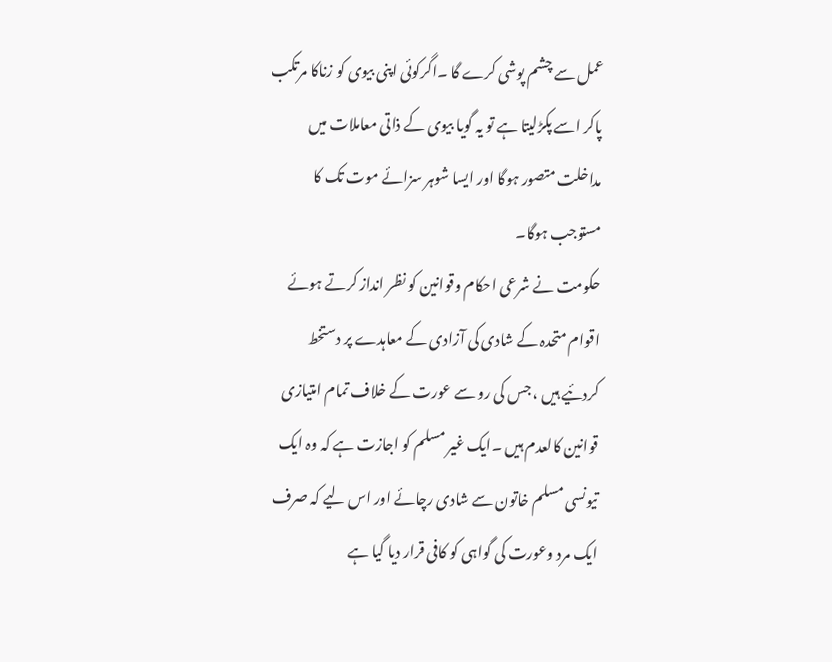عمل سے چشم پوشی کرے گا ۔اگرکوئی اپنی بیوی کو زناکا مرتکب پاکر اسے پکڑلیتا ہے تو یہ گویا بیوی کے ذاتی معاملات میں مداخلت متصور ہوگا اور ایسا شوہر سزائے موت تک کا مستوجب ہوگا۔
حکومت نے شرعی احکام وقوانین کو نظر انداز کرتے ہوئے اقوام متحدہ کے شادی کی آزادی کے معاہدے پر دستخط کردئیے ہیں ، جس کی رو سے عورت کے خلاف تمام امتیازی قوانین کالعدم ہیں ۔ایک غیر مسلم کو اجازت ہے کہ وہ ایک تیونسی مسلم خاتون سے شادی رچائے اور اس لیے کہ صرف ایک مرد وعورت کی گواہی کو کافی قرار دیا گیا ہے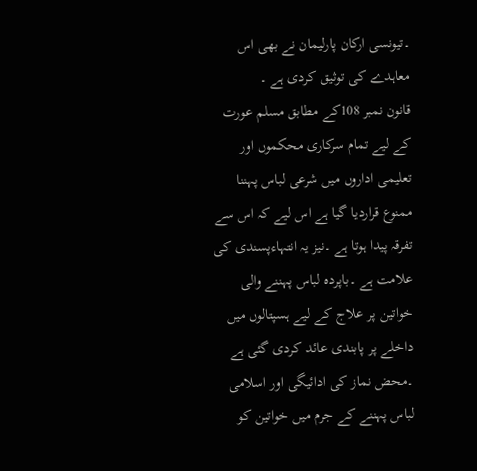۔تیونسی ارکان پارلیمان نے بھی اس معاہدے کی توثیق کردی ہے ۔
قانون نمبر 108کے مطابق مسلم عورت کے لیے تمام سرکاری محکموں اور تعلیمی اداروں میں شرعی لباس پہننا ممنوع قراردیا گیا ہے اس لیے کہ اس سے تفرقہ پیدا ہوتا ہے ۔نیز یہ انتہاءپسندی کی علامت ہے ۔باپردہ لباس پہننے والی خواتین پر علاج کے لیے ہسپتالوں میں داخلے پر پابندی عائد کردی گئی ہے ۔محض نماز کی ادائیگی اور اسلامی لباس پہننے کے جرم میں خواتین کو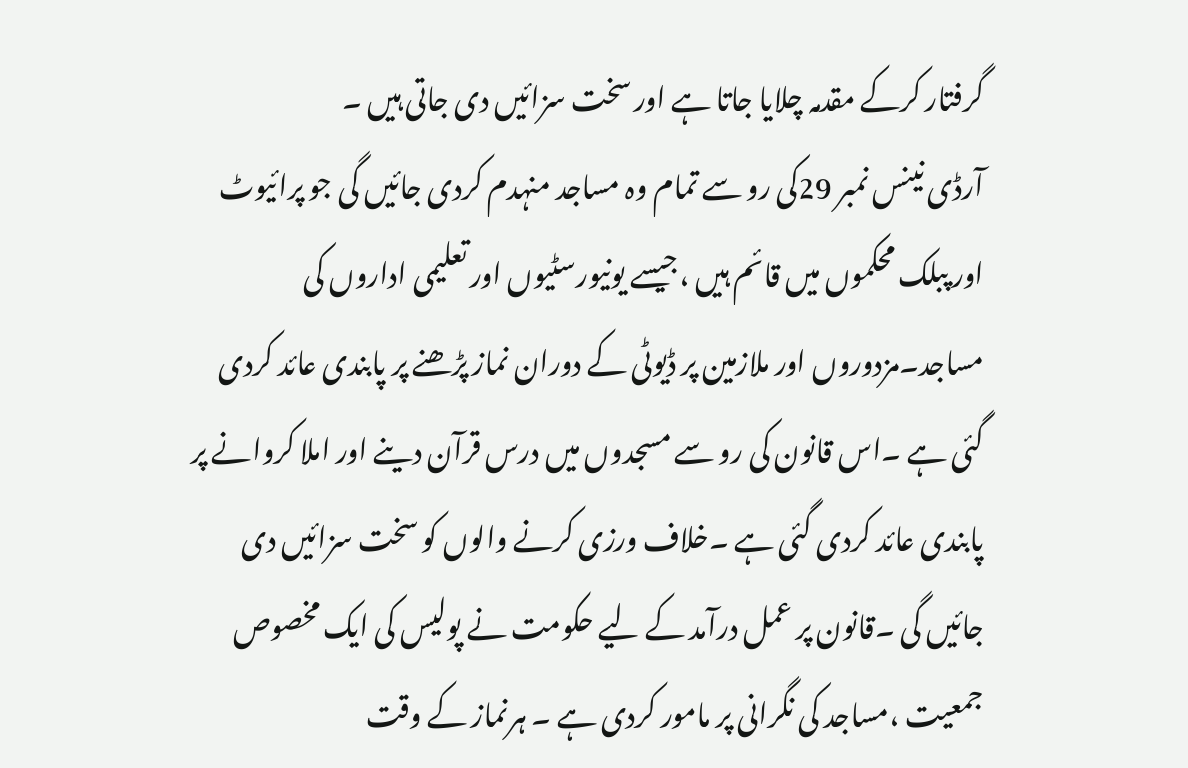گرفتار کرکے مقدمہ چلایا جاتا ہے اور سخت سزائیں دی جاتی ہیں ۔
آرڈی نینس نمبر 29کی رو سے تمام وہ مساجد منہدم کردی جائیں گی جو پرائیوٹ اور پبلک محکموں میں قائم ہیں ،جیسے یونیورسٹیوں اور تعلیمی اداروں کی مساجد۔مزدوروں اور ملازمین پر ڈیوٹی کے دوران نماز پڑھنے پر پابندی عائد کردی گئی ہے ۔اس قانون کی رو سے مسجدوں میں درس قرآن دینے اور املا کروانے پر پابندی عائد کردی گئی ہے ۔خلاف ورزی کرنے والوں کو سخت سزائیں دی جائیں گی ۔قانون پر عمل درآمد کے لیے حکومت نے پولیس کی ایک مخصوص جمعیت ،مساجد کی نگرانی پر مامور کردی ہے ۔ ہرنماز کے وقت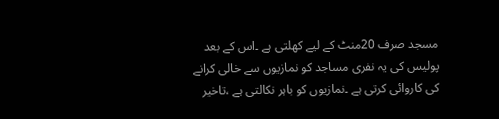مسجد صرف 20منٹ کے لیے کھلتی ہے ۔اس کے بعد پولیس کی یہ نفری مساجد کو نمازیوں سے خالی کرانے کی کاروائی کرتی ہے ۔نمازیوں کو باہر نکالتی ہے ،تاخیر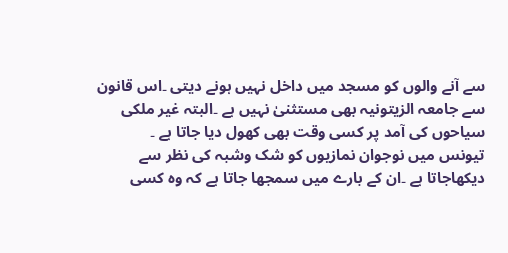سے آنے والوں کو مسجد میں داخل نہیں ہونے دیتی ۔اس قانون سے جامعہ الزیتونیہ بھی مستثنیٰ نہیں ہے ۔البتہ غیر ملکی سیاحوں کی آمد پر کسی وقت بھی کھول دیا جاتا ہے ۔
تیونس میں نوجوان نمازیوں کو شک وشبہ کی نظر سے دیکھاجاتا ہے ۔ان کے بارے میں سمجھا جاتا ہے کہ وہ کسی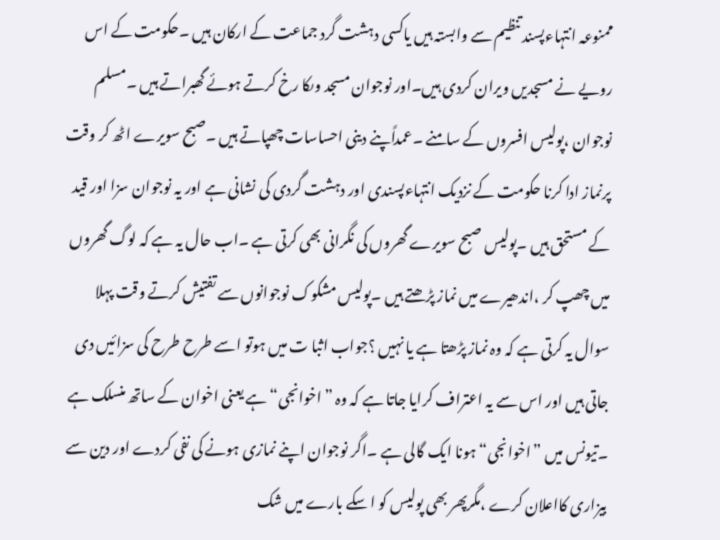ممنوعہ انتہاءپسند تنظیم سے وابستہ ہیں یاکسی دہشت گرد جماعت کے ارکان ہیں ۔حکومت کے اس رویے نے مسجدیں ویران کردی ہیں۔اور نوجوان مسجد وںکا رخ کرتے ہوئے گھبراتے ہیں ۔مسلم نوجوان ،پولیس افسروں کے سامنے ۔عمداًپنے دینی احساسات چھپاتے ہیں ۔صبح سویرے اٹھ کر وقت پرنماز ادا کرنا حکومت کے نزدیک انتہاءپسندی اور دہشت گردی کی نشانی ہے اور یہ نوجوان سزا اور قید کے مستحق ہیں ۔پولیس صبح سویرے گھروں کی نگرانی بھی کرتی ہے ۔اب حال یہ ہے کہ لوگ گھروں میں چھپ کر ،اندھیرے میں نماز پڑھتے ہیں ۔پولیس مشکوک نوجوانوں سے تفتیش کرتے وقت پہلا سوال یہ کرتی ہے کہ وہ نماز پڑھتا ہے یا نہیں ؟جواب اثبا ت میں ہوتو اسے طرح طرح کی سزائیں دی جاتی ہیں اور اس سے یہ اعتراف کرایا جاتا ہے کہ وہ ”اخوانجی“ہے یعنی اخوان کے ساتھ منسلک ہے ۔تیونس میں ”اخوانجی“ہونا ایک گالی ہے ۔اگر نوجوان اپنے نمازی ہونے کی نفی کردے اور دین سے بیزاری کااعلان کرے ،مگرپھر بھی پولیس کو ا سکے بارے میں شک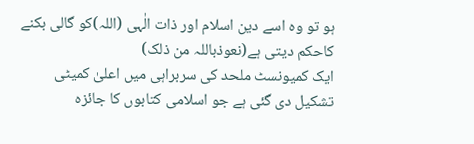ہو تو وہ اسے دین اسلام اور ذات الٰہی (اللہ)کو گالی بکنے کاحکم دیتی ہے(نعوذباللہ من ذلک)
ایک کمیونسٹ ملحد کی سربراہی میں اعلیٰ کمیٹی تشکیل دی گئی ہے جو اسلامی کتابوں کا جائزہ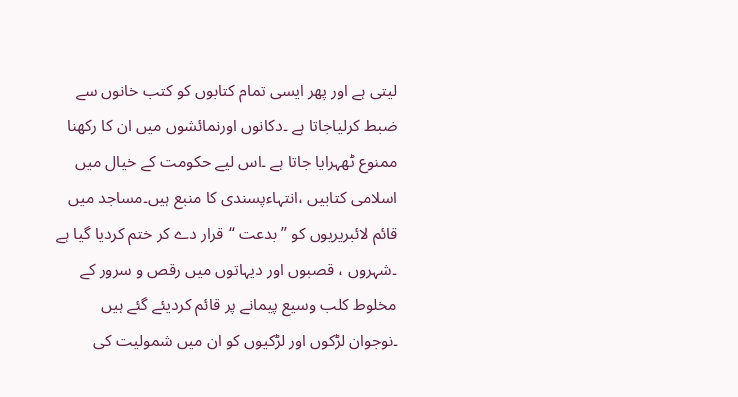لیتی ہے اور پھر ایسی تمام کتابوں کو کتب خانوں سے ضبط کرلیاجاتا ہے ۔دکانوں اورنمائشوں میں ان کا رکھنا ممنوع ٹھہرایا جاتا ہے ۔اس لیے حکومت کے خیال میں اسلامی کتابیں ،انتہاءپسندی کا منبع ہیں۔مساجد میں قائم لائبریریوں کو ”بدعت “قرار دے کر ختم کردیا گیا ہے ۔شہروں ، قصبوں اور دیہاتوں میں رقص و سرور کے مخلوط کلب وسیع پیمانے پر قائم کردیئے گئے ہیں ۔نوجوان لڑکوں اور لڑکیوں کو ان میں شمولیت کی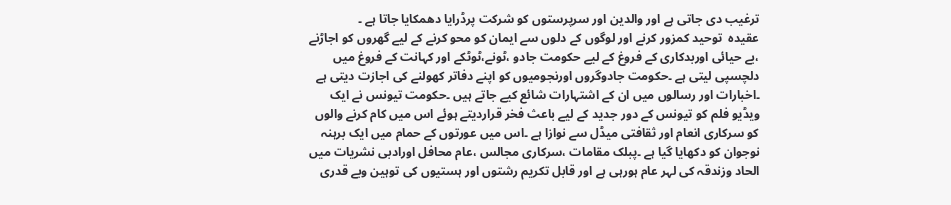ترغیب دی جاتی ہے اور والدین اور سرپرستوں کو شرکت پرڈرایا دھمکایا جاتا ہے ۔
عقیدہ  توحید کمزور کرنے اور لوگوں کے دلوں سے ایمان کو محو کرنے کے لیے گھروں کو اجاڑنے ،بے حیائی اوربدکاری کے فروغ کے لیے حکومت جادو ،ٹونے،ٹوٹکے اور کہانت کے فروغ میں دلچسپی لیتی ہے ۔حکومت جادوگروں اورنجومیوں کو اپنے دفاتر کھولنے کی اجازت دیتی ہے ۔اخبارات اور رسالوں میں ان کے اشتہارات شائع کیے جاتے ہیں ۔حکومت تیونس نے ایک ویڈیو فلم کو تیونس کے دور جدید کے لیے باعث فخر قراردیتے ہوئے اس میں کام کرنے والوں کو سرکاری انعام اور ثقافتی میڈل سے نوازا ہے ۔اس میں عورتوں کے حمام میں ایک برہنہ نوجوان کو دکھایا گیا ہے ۔پبلک مقامات ،سرکاری مجالس ،عام محافل اورادبی نشریات میں الحاد وزندقہ کی لہر عام ہورہی ہے اور قابل تکریم رشتوں اور ہستیوں کی توہین وبے قدری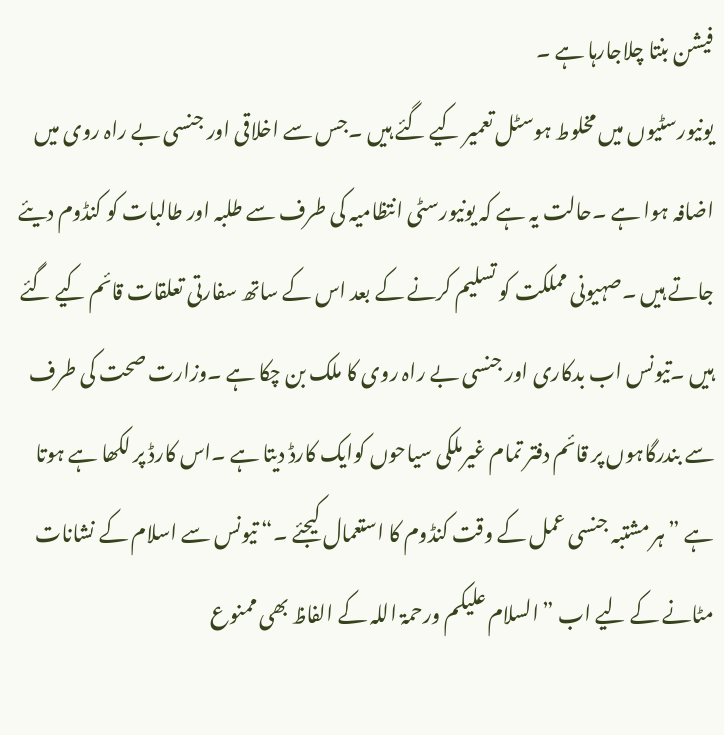فیشن بنتا چلاجارہا ہے ۔
یونیورسٹیوں میں مخلوط ہوسٹل تعمیر کیے گئے ہیں ۔جس سے اخلاقی اور جنسی بے راہ روی میں اضافہ ہوا ہے ۔حالت یہ ہے کہ یونیورسٹی انتظامیہ کی طرف سے طلبہ اور طالبات کو کنڈوم دیئے جاتے ہیں ۔صہیونی مملکت کو تسلیم کرنے کے بعد اس کے ساتھ سفارتی تعلقات قائم کیے گئے ہیں ۔تیونس اب بدکاری اور جنسی بے راہ روی کا ملک بن چکا ہے ۔وزارت صحت کی طرف سے بندرگاہوں پر قائم دفتر تمام غیرملکی سیاحوں کوایک کارڈ دیتا ہے ۔اس کارڈ پر لکھا ہے ہوتا ہے ”ہر مشتبہ جنسی عمل کے وقت کنڈوم کا استعمال کیجئے ۔“ تیونس سے اسلام کے نشانات مٹانے کے لیے اب ”السلام علیکم ورحمۃ اللہ کے الفاظ بھی ممنوع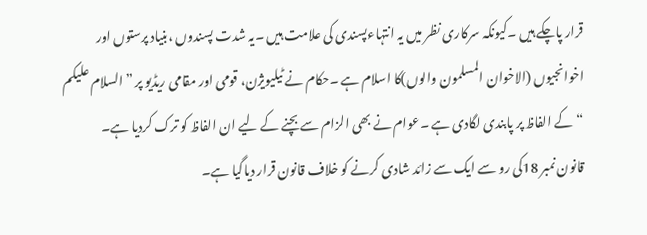قرار پاچکے ہیں ۔کیونکہ سرکاری نظر میں یہ انتہاءپسندی کی علامت ہیں ۔یہ شدت پسندوں ،بنیاد پرستوں اور اخوانجیوں (الاخوان المسلمون والوں)کا اسلام ہے ۔حکام نے ٹیلیویژن، قومی اور مقامی ریڈیو پر ”السلام علیکم “کے الفاظ پر پابندی لگادی ہے ۔عوام نے بھی الزام سے بچنے کے لیے ان الفاظ کو ترک کردیا ہے۔
قانون نمبر 18کی رو سے ایک سے زائد شادی کرنے کو خلاف قانون قرار دیاگیا ہے۔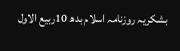بشکریہ روزنامہ اسلام بدھ 10ربیع الاول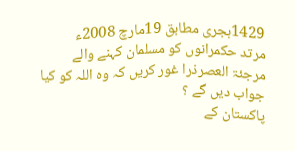1429ہجری مطابق 19مارچ 2008ء
مرتد حکمرانوں کو مسلمان کہنے والے مرجئۃ العصرذرا غور کریں کہ وہ اللہ کو کیا جواب دیں گے ؟
پاکستان کے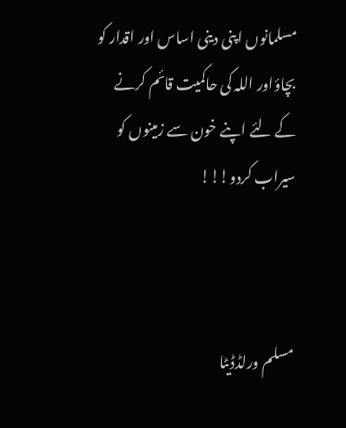مسلمانوں اپنی دینی اساس اور اقدار کو بچاؤاور اللہ کی حاکمیت قائم کرنے کے لئے اپنے خون سے زمینوں کو سیراب کردو!!!



مسلم ورلڈڈیٹا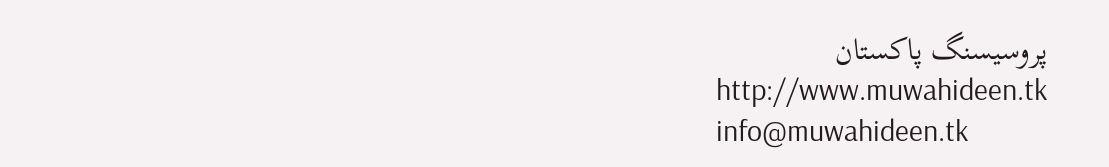پروسیسنگ پاکستان
http://www.muwahideen.tk
info@muwahideen.tk